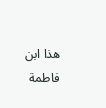هذا ابن فاطمة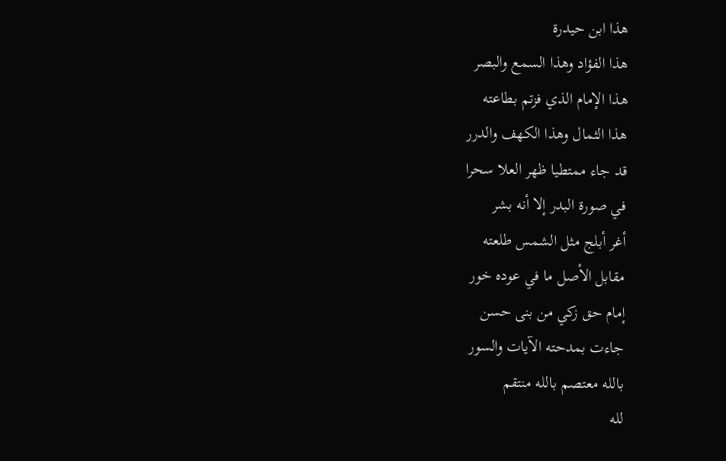هذا ابن حيدرة
هذا الفؤاد وهذا السمع والبصر
هذا الإمام الذي فزتم بطاعته
هذا الثمال وهذا الكهف والدرر
قد جاء ممتطيا ظهر العلا سحرا
في صورة البدر إلا أنه بشر
أغر أبلج مثل الشمس طلعته
مقابل الأصل ما في عوده خور
إمام حق زكي من بنى حسن
جاءت بمدحته الآيات والسور
بالله معتصم بالله منتقم
لله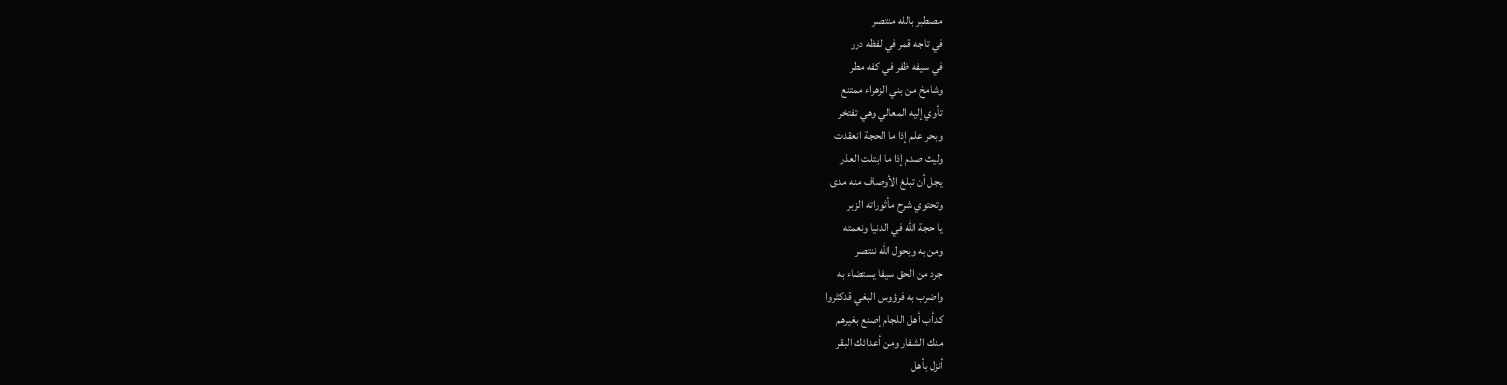مصطبر بالله منتصر
في تاجه قمر في لفظه درر
في سيفه ظفر في كفه مطر
وشامخ من بني الزهراء ممتنع
تأوي إليه المعالي وهي تفتخر
وبحر علم إذا ما الحجة انعقدت
وليث صدم إذا ما ابتلت العذر
يجل أن تبلغ الأوصاف منه مدى
وتحتوي شرح مأثوراته الزبر
يا حجة الله في الدنيا ونعمته
ومن به وبحول الله ننتصر
جرد من الحق سيفا يستضاء به
واضرب به فرؤوس البغي قدكثروا
كدأب أهل اللجام إصنع بغيرهم
منك الشفار ومن أعدائك البقر
أنزل بأهل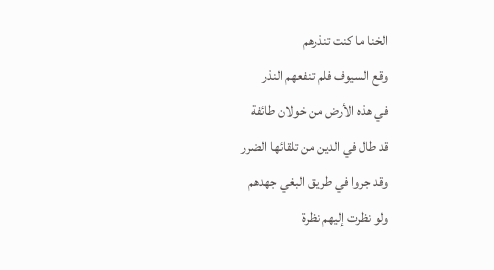الخنا ما كنت تنذرهم
وقع السيوف فلم تنفعهم النذر
في هذه الأرض من خولان طائفة
قد طال في الدين من تلقائها الضرر
وقد جروا في طريق البغي جهدهم
ولو نظرت إليهم نظرة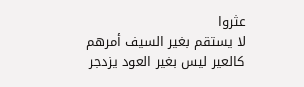عثروا
لا يستقم بغير السيف أمرهم
كالعير ليس بغير العود يزدجر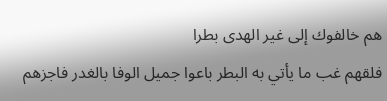هم خالفوك إلى غير الهدى بطرا
فلقهم غب ما يأتي به البطر باعوا جميل الوفا بالغدر فاجزهم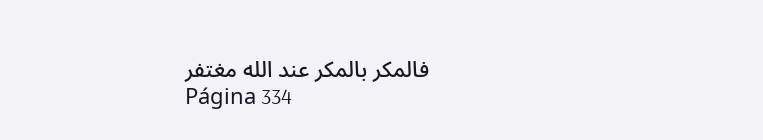فالمكر بالمكر عند الله مغتفر
Página 334